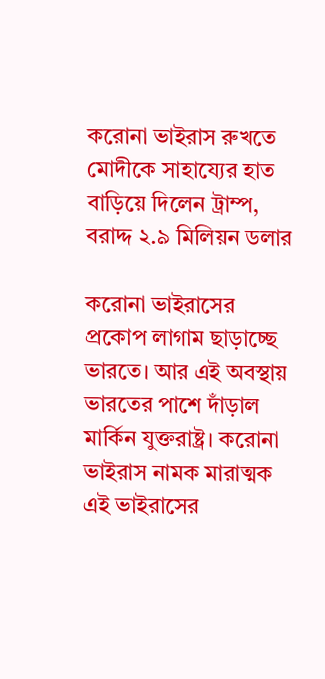করোনা ভাইরাস রুখতে মোদীকে সাহায্যের হাত বাড়িয়ে দিলেন ট্রাম্প, বরাদ্দ ২.৯ মিলিয়ন ডলার

করোনা ভাইরাসের প্রকোপ লাগাম ছাড়াচ্ছে ভারতে। আর এই অবস্থায় ভারতের পাশে দাঁড়াল মার্কিন যুক্তরাষ্ট্র। করোনা ভাইরাস নামক মারাত্মক এই ভাইরাসের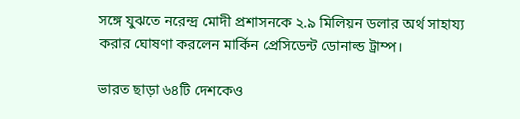সঙ্গে যুঝতে নরেন্দ্র মোদী প্রশাসনকে ২.৯ মিলিয়ন ডলার অর্থ সাহায্য করার ঘোষণা করলেন মার্কিন প্রেসিডেন্ট ডোনাল্ড ট্রাম্প।

ভারত ছাড়া ৬৪টি দেশকেও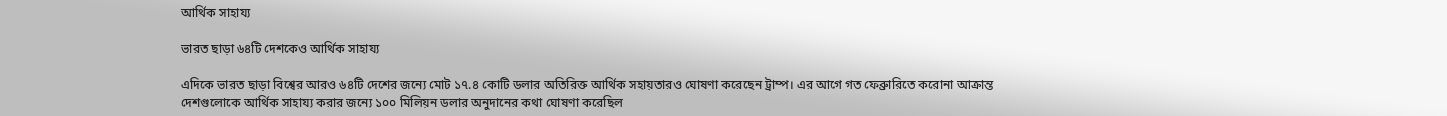আর্থিক সাহায্য

ভারত ছাড়া ৬৪টি দেশকেও আর্থিক সাহায্য

এদিকে ভারত ছাড়া বিশ্বের আরও ৬৪টি দেশের জন্যে মোট ১৭.৪ কোটি ডলার অতিরিক্ত আর্থিক সহায়তারও ঘোষণা করেছেন ট্রাম্প। এর আগে গত ফেব্রুারিতে করোনা আক্রান্ত দেশগুলোকে আর্থিক সাহায্য করার জন্যে ১০০ মিলিয়ন ডলার অনুদানের কথা ঘোষণা করেছিল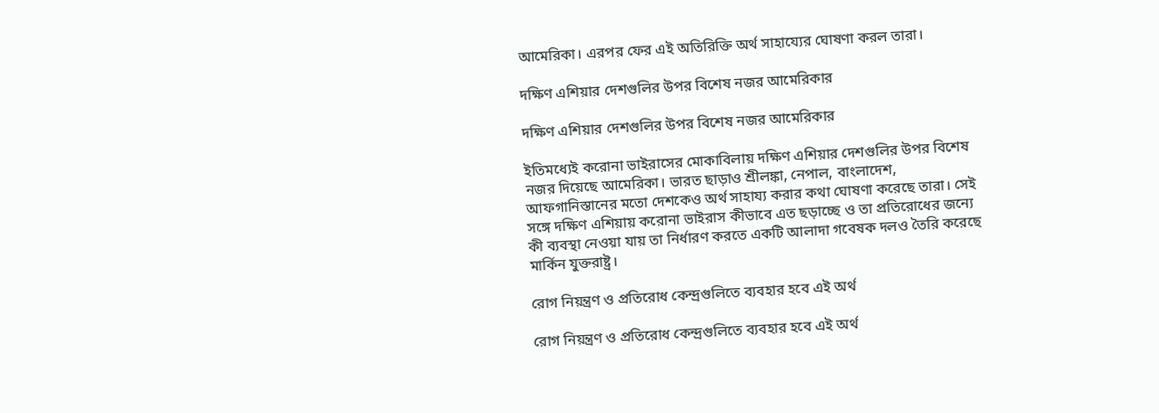আমেরিকা। এরপর ফের এই অতিরিক্তি অর্থ সাহায্যের ঘোষণা করল তারা।

দক্ষিণ এশিয়ার দেশগুলির উপর বিশেষ নজর আমেরিকার

দক্ষিণ এশিয়ার দেশগুলির উপর বিশেষ নজর আমেরিকার

ইতিমধ্যেই করোনা ভাইরাসের মোকাবিলায় দক্ষিণ এশিয়ার দেশগুলির উপর বিশেষ নজর দিয়েছে আমেরিকা। ভারত ছাড়াও শ্রীলঙ্কা, নেপাল, বাংলাদেশ, আফগানিস্তানের মতো দেশকেও অর্থ সাহায্য করার কথা ঘোষণা করেছে তারা। সেই সঙ্গে দক্ষিণ এশিয়ায় করোনা ভাইরাস কীভাবে এত ছড়াচ্ছে ও তা প্রতিরোধের জন্যে কী ব্যবস্থা নেওয়া যায় তা নির্ধারণ করতে একটি আলাদা গবেষক দলও তৈরি করেছে মার্কিন যুক্তরাষ্ট্র।

রোগ নিয়ন্ত্রণ ও প্রতিরোধ কেন্দ্রগুলিতে ব্যবহার হবে এই অর্থ

রোগ নিয়ন্ত্রণ ও প্রতিরোধ কেন্দ্রগুলিতে ব্যবহার হবে এই অর্থ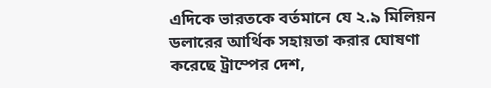এদিকে ভারতকে বর্তমানে যে ২.৯ মিলিয়ন ডলারের আর্থিক সহায়তা করার ঘোষণা করেছে ট্রাম্পের দেশ,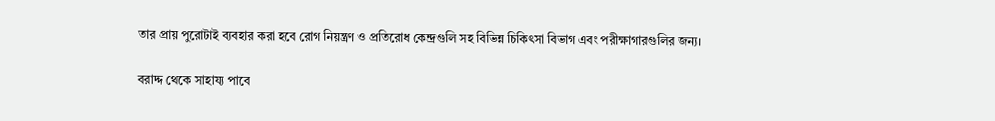তার প্রায় পুরোটাই ব্যবহার করা হবে রোগ নিয়ন্ত্রণ ও প্রতিরোধ কেন্দ্রগুলি সহ বিভিন্ন চিকিৎসা বিভাগ এবং পরীক্ষাগারগুলির জন্য।

বরাদ্দ থেকে সাহায্য পাবে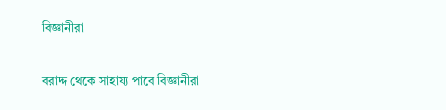বিজ্ঞানীরা

বরাদ্দ থেকে সাহায্য পাবে বিজ্ঞানীরা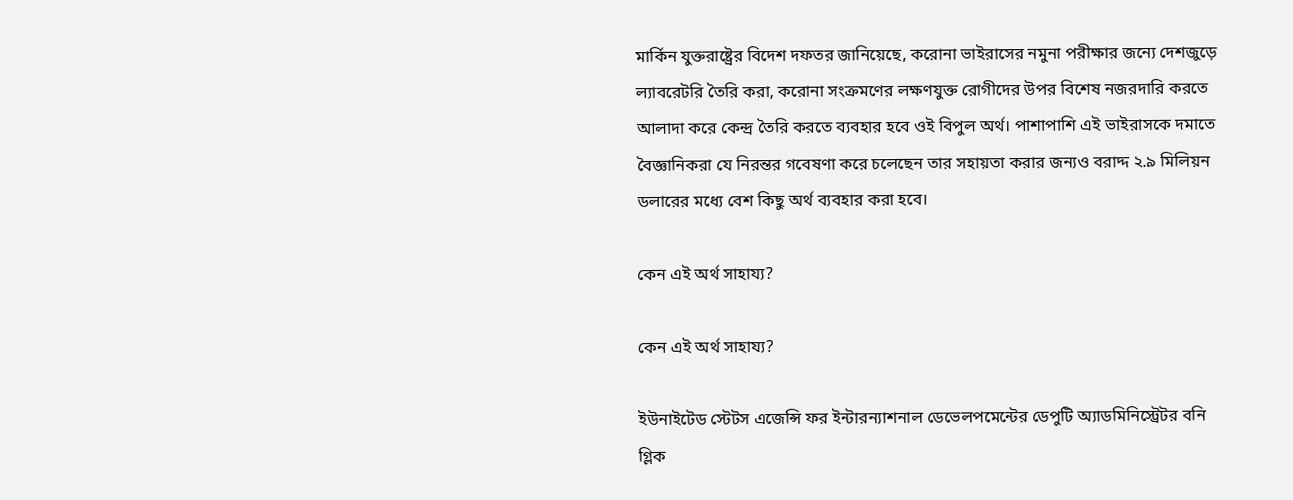মার্কিন যুক্তরাষ্ট্রের বিদেশ দফতর জানিয়েছে, করোনা ভাইরাসের নমুনা পরীক্ষার জন্যে দেশজুড়ে ল্যাবরেটরি তৈরি করা, করোনা সংক্রমণের লক্ষণযুক্ত রোগীদের উপর বিশেষ নজরদারি করতে আলাদা করে কেন্দ্র তৈরি করতে ব্যবহার হবে ওই বিপুল অর্থ। পাশাপাশি এই ভাইরাসকে দমাতে বৈজ্ঞানিকরা যে নিরন্তর গবেষণা করে চলেছেন তার সহায়তা করার জন্যও বরাদ্দ ২.৯ মিলিয়ন ডলারের মধ্যে বেশ কিছু অর্থ ব্যবহার করা হবে।

কেন এই অর্থ সাহায্য?

কেন এই অর্থ সাহায্য?

ইউনাইটেড স্টেটস এজেন্সি ফর ইন্টারন্যাশনাল ডেভেলপমেন্টের ডেপুটি অ্যাডমিনিস্ট্রেটর বনি গ্লিক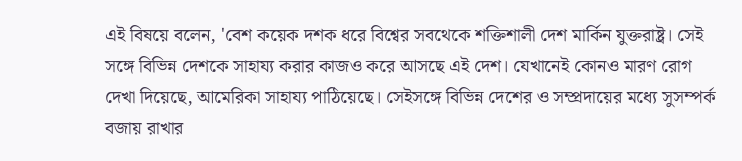এই বিষয়ে বলেন, 'বেশ কয়েক দশক ধরে বিশ্বের সবথেকে শক্তিশালী দেশ মার্কিন যুক্তরাষ্ট্র। সেই সঙ্গে বিভিন্ন দেশকে সাহায্য করার কাজও করে আসছে এই দেশ। যেখানেই কোনও মারণ রোগ দেখা দিয়েছে, আমেরিকা সাহায্য পাঠিয়েছে। সেইসঙ্গে বিভিন্ন দেশের ও সম্প্রদায়ের মধ্যে সুসম্পর্ক বজায় রাখার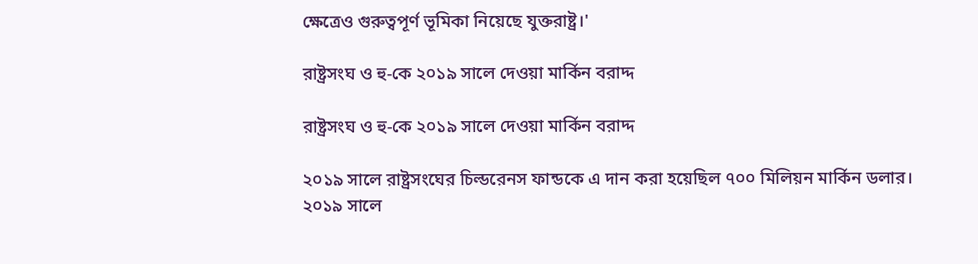ক্ষেত্রেও গুরুত্বপূর্ণ ভূমিকা নিয়েছে যুক্তরাষ্ট্র।'

রাষ্ট্রসংঘ ও হু-কে ২০১৯ সালে দেওয়া মার্কিন বরাদ্দ

রাষ্ট্রসংঘ ও হু-কে ২০১৯ সালে দেওয়া মার্কিন বরাদ্দ

২০১৯ সালে রাষ্ট্রসংঘের চিল্ডরেনস ফান্ডকে এ দান করা হয়েছিল ৭০০ মিলিয়ন মার্কিন ডলার। ২০১৯ সালে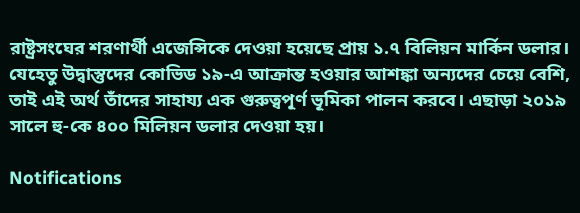রাষ্ট্রসংঘের শরণার্থী এজেন্সিকে দেওয়া হয়েছে প্রায় ১.৭ বিলিয়ন মার্কিন ডলার। যেহেতু উদ্বাস্তুদের কোভিড ১৯-এ আক্রান্ত হওয়ার আশঙ্কা অন্যদের চেয়ে বেশি, তাই এই অর্থ তাঁদের সাহায্য এক গুরুত্বপূর্ণ ভূমিকা পালন করবে। এছাড়া ২০১৯ সালে হু-কে ৪০০ মিলিয়ন ডলার দেওয়া হয়।

Notifications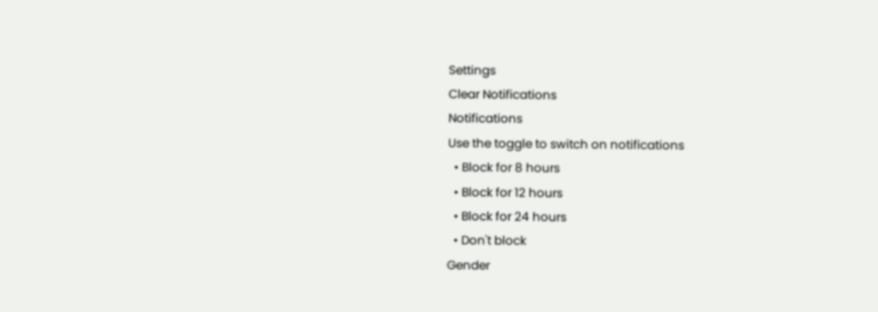Settings
Clear Notifications
Notifications
Use the toggle to switch on notifications
  • Block for 8 hours
  • Block for 12 hours
  • Block for 24 hours
  • Don't block
Gender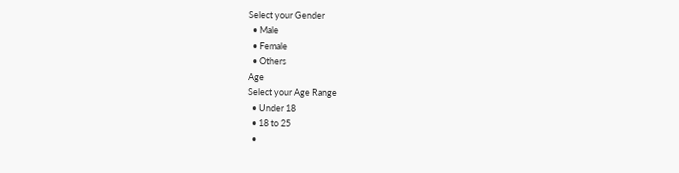Select your Gender
  • Male
  • Female
  • Others
Age
Select your Age Range
  • Under 18
  • 18 to 25
  •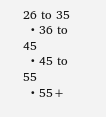26 to 35
  • 36 to 45
  • 45 to 55
  • 55+